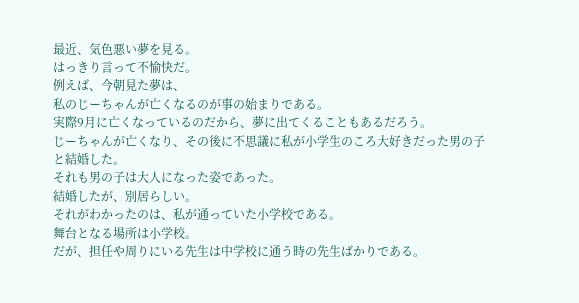最近、気色悪い夢を見る。
はっきり言って不愉快だ。
例えば、今朝見た夢は、
私のじーちゃんが亡くなるのが事の始まりである。
実際9月に亡くなっているのだから、夢に出てくることもあるだろう。
じーちゃんが亡くなり、その後に不思議に私が小学生のころ大好きだった男の子と結婚した。
それも男の子は大人になった姿であった。
結婚したが、別居らしい。
それがわかったのは、私が通っていた小学校である。
舞台となる場所は小学校。
だが、担任や周りにいる先生は中学校に通う時の先生ばかりである。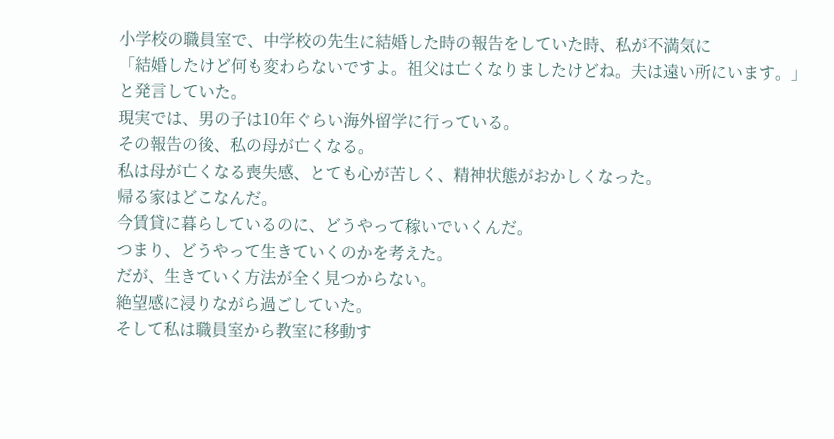小学校の職員室で、中学校の先生に結婚した時の報告をしていた時、私が不満気に
「結婚したけど何も変わらないですよ。祖父は亡くなりましたけどね。夫は遠い所にいます。」
と発言していた。
現実では、男の子は10年ぐらい海外留学に行っている。
その報告の後、私の母が亡くなる。
私は母が亡くなる喪失感、とても心が苦しく、精神状態がおかしくなった。
帰る家はどこなんだ。
今賃貸に暮らしているのに、どうやって稼いでいくんだ。
つまり、どうやって生きていくのかを考えた。
だが、生きていく方法が全く見つからない。
絶望感に浸りながら過ごしていた。
そして私は職員室から教室に移動す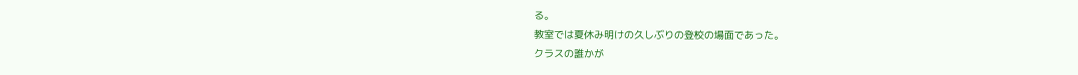る。
教室では夏休み明けの久しぶりの登校の場面であった。
クラスの誰かが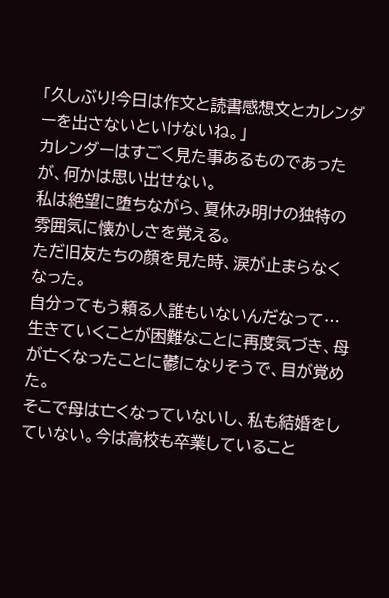「久しぶり!今日は作文と読書感想文とカレンダーを出さないといけないね。」
カレンダーはすごく見た事あるものであったが、何かは思い出せない。
私は絶望に堕ちながら、夏休み明けの独特の雰囲気に懐かしさを覚える。
ただ旧友たちの顔を見た時、涙が止まらなくなった。
自分ってもう頼る人誰もいないんだなって…
生きていくことが困難なことに再度気づき、母が亡くなったことに鬱になりそうで、目が覚めた。
そこで母は亡くなっていないし、私も結婚をしていない。今は高校も卒業していること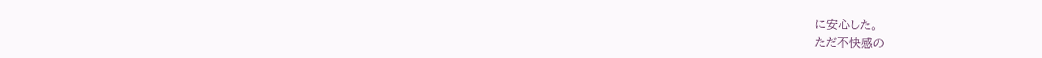に安心した。
ただ不快感の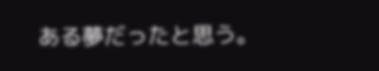ある夢だったと思う。